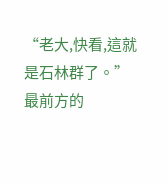“老大,快看,這就是石林群了。”
最前方的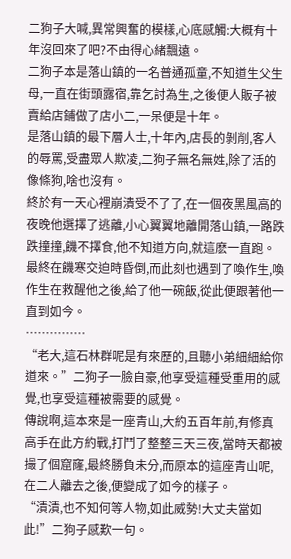二狗子大喊,異常興奮的模樣,心底感觸:大概有十年沒回來了吧?不由得心緒飄遠。
二狗子本是落山鎮的一名普通孤童,不知道生父生母,一直在街頭露宿,靠乞討為生,之後便人販子被賣給店鋪做了店小二,一呆便是十年。
是落山鎮的最下層人士,十年內,店長的剝削,客人的辱罵,受盡眾人欺凌,二狗子無名無姓,除了活的像條狗,啥也沒有。
終於有一天心裡崩潰受不了了,在一個夜黑風高的夜晚他選擇了逃離,小心翼翼地離開落山鎮,一路跌跌撞撞,饑不擇食,他不知道方向,就這麽一直跑。
最終在饑寒交迫時昏倒,而此刻也遇到了喚作生,喚作生在救醒他之後,給了他一碗飯,從此便跟著他一直到如今。
……………
“老大,這石林群呢是有來歷的,且聽小弟細細給你道來。”二狗子一臉自豪,他享受這種受重用的感覺,也享受這種被需要的感覺。
傳說啊,這本來是一座青山,大約五百年前,有修真高手在此方約戰,打鬥了整整三天三夜,當時天都被撮了個窟窿,最終勝負未分,而原本的這座青山呢,在二人離去之後,便變成了如今的樣子。
“漬漬,也不知何等人物,如此威勢!大丈夫當如此!”二狗子感歎一句。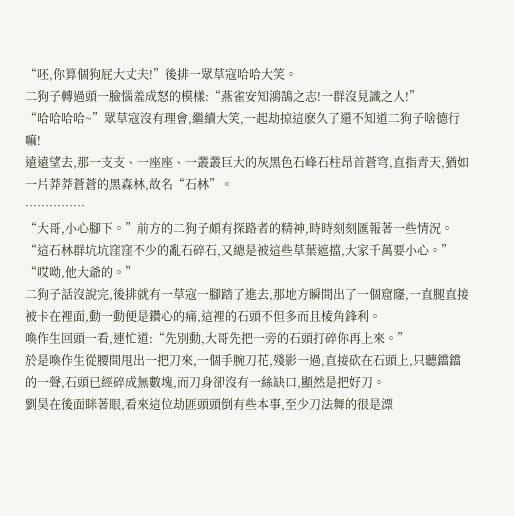“呸,你算個狗屁大丈夫!”後排一眾草寇哈哈大笑。
二狗子轉過頭一臉惱羞成怒的模樣:“燕雀安知鴻鵠之志!一群沒見識之人!”
“哈哈哈哈~”眾草寇沒有理會,繼續大笑,一起劫掠這麽久了還不知道二狗子啥德行嘛!
遠遠望去,那一支支、一座座、一叢叢巨大的灰黑色石峰石柱昂首蒼穹,直指青天,猶如一片莽莽蒼蒼的黑森林,故名“石林”。
……………
“大哥,小心腳下。”前方的二狗子頗有探路者的精神,時時刻刻匯報著一些情況。
“這石林群坑坑窪窪不少的亂石碎石,又總是被這些草葉遮擋,大家千萬要小心。”
“哎呦,他大爺的。”
二狗子話沒說完,後排就有一草寇一腳踏了進去,那地方瞬間出了一個窟窿,一直腿直接被卡在裡面,動一動便是鑽心的痛,這裡的石頭不但多而且棱角鋒利。
喚作生回頭一看,連忙道:“先別動,大哥先把一旁的石頭打碎你再上來。”
於是喚作生從腰間甩出一把刀來,一個手腕刀花,殘影一過,直接砍在石頭上,只聽鐺鐺的一聲,石頭已經碎成無數塊,而刀身卻沒有一絲缺口,顯然是把好刀。
劉昊在後面眯著眼,看來這位劫匪頭頭倒有些本事,至少刀法舞的很是漂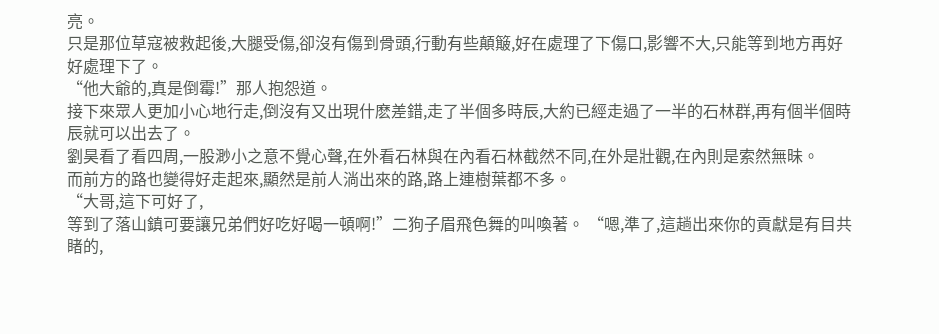亮。
只是那位草寇被救起後,大腿受傷,卻沒有傷到骨頭,行動有些顛簸,好在處理了下傷口,影響不大,只能等到地方再好好處理下了。
“他大爺的,真是倒霉!”那人抱怨道。
接下來眾人更加小心地行走,倒沒有又出現什麽差錯,走了半個多時辰,大約已經走過了一半的石林群,再有個半個時辰就可以出去了。
劉昊看了看四周,一股渺小之意不覺心聲,在外看石林與在內看石林截然不同,在外是壯觀,在內則是索然無昧。
而前方的路也變得好走起來,顯然是前人淌出來的路,路上連樹葉都不多。
“大哥,這下可好了,
等到了落山鎮可要讓兄弟們好吃好喝一頓啊!”二狗子眉飛色舞的叫喚著。 “嗯,準了,這趟出來你的貢獻是有目共睹的,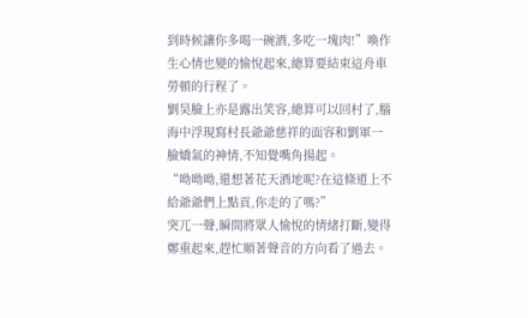到時候讓你多喝一碗酒,多吃一塊肉!”喚作生心情也變的愉悅起來,總算要結束這舟車勞頓的行程了。
劉昊臉上亦是露出笑容,總算可以回村了,腦海中浮現寫村長爺爺慈祥的面容和劉軍一臉嬌氣的神情,不知覺嘴角揚起。
“呦呦呦,還想著花天酒地呢?在這條道上不給爺爺們上點貢,你走的了嗎?”
突兀一聲,瞬間將眾人愉悅的情緒打斷,變得鄭重起來,趕忙順著聲音的方向看了過去。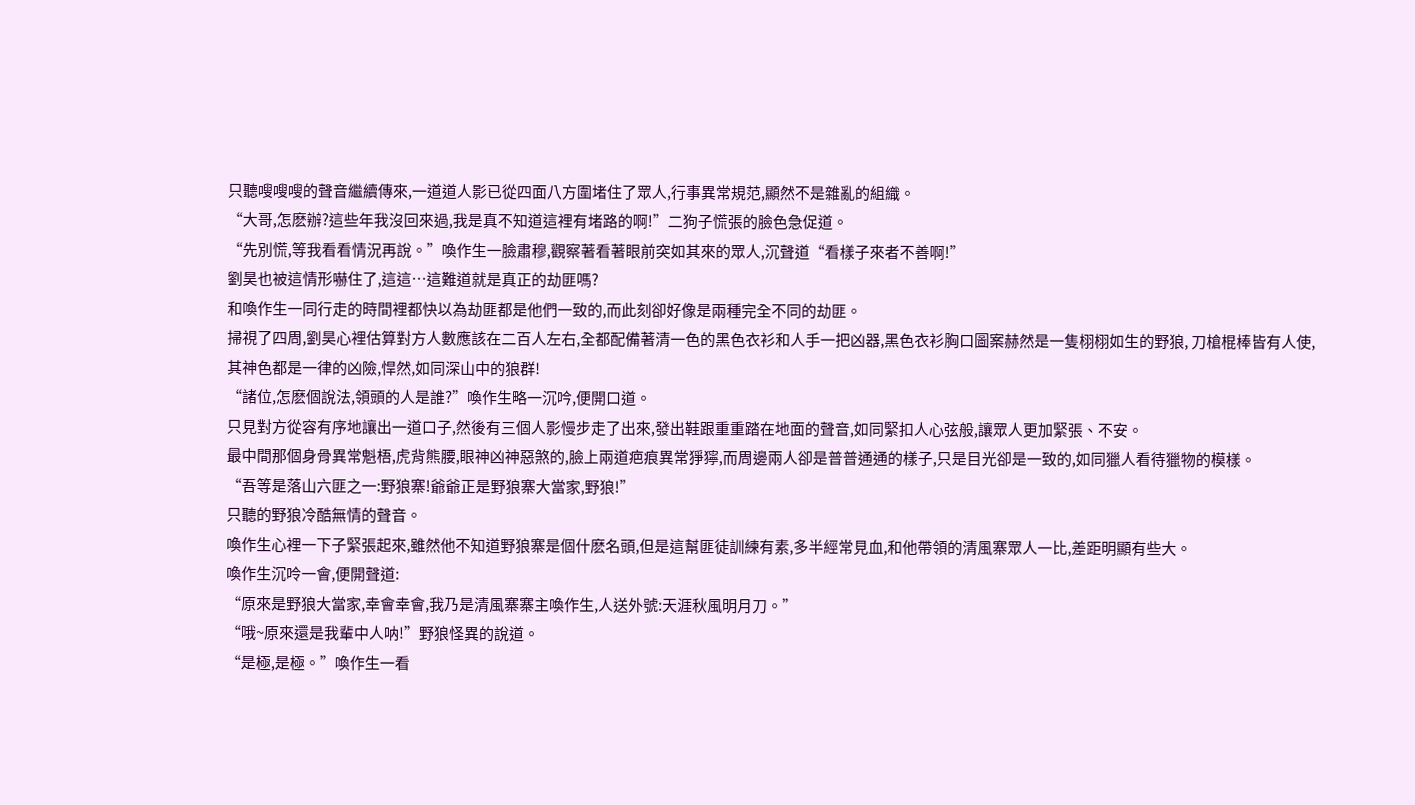只聽嗖嗖嗖的聲音繼續傳來,一道道人影已從四面八方圍堵住了眾人,行事異常規范,顯然不是雜亂的組織。
“大哥,怎麽辦?這些年我沒回來過,我是真不知道這裡有堵路的啊!”二狗子慌張的臉色急促道。
“先別慌,等我看看情況再說。”喚作生一臉肅穆,觀察著看著眼前突如其來的眾人,沉聲道“看樣子來者不善啊!”
劉昊也被這情形嚇住了,這這…這難道就是真正的劫匪嗎?
和喚作生一同行走的時間裡都快以為劫匪都是他們一致的,而此刻卻好像是兩種完全不同的劫匪。
掃視了四周,劉昊心裡估算對方人數應該在二百人左右,全都配備著清一色的黑色衣衫和人手一把凶器,黑色衣衫胸口圖案赫然是一隻栩栩如生的野狼, 刀槍棍棒皆有人使,其神色都是一律的凶險,悍然,如同深山中的狼群!
“諸位,怎麽個說法,領頭的人是誰?”喚作生略一沉吟,便開口道。
只見對方從容有序地讓出一道口子,然後有三個人影慢步走了出來,發出鞋跟重重踏在地面的聲音,如同緊扣人心弦般,讓眾人更加緊張、不安。
最中間那個身骨異常魁梧,虎背熊腰,眼神凶神惡煞的,臉上兩道疤痕異常猙獰,而周邊兩人卻是普普通通的樣子,只是目光卻是一致的,如同獵人看待獵物的模樣。
“吾等是落山六匪之一:野狼寨!爺爺正是野狼寨大當家,野狼!”
只聽的野狼冷酷無情的聲音。
喚作生心裡一下子緊張起來,雖然他不知道野狼寨是個什麽名頭,但是這幫匪徒訓練有素,多半經常見血,和他帶領的清風寨眾人一比,差距明顯有些大。
喚作生沉呤一會,便開聲道:
“原來是野狼大當家,幸會幸會,我乃是清風寨寨主喚作生,人送外號:天涯秋風明月刀。”
“哦~原來還是我輩中人呐!”野狼怪異的說道。
“是極,是極。”喚作生一看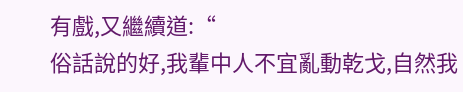有戲,又繼續道:“
俗話說的好,我輩中人不宜亂動乾戈,自然我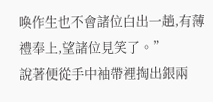喚作生也不會諸位白出一趟,有薄禮奉上,望諸位見笑了。”
說著便從手中袖帶裡掏出銀兩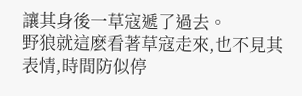讓其身後一草寇遞了過去。
野狼就這麽看著草寇走來,也不見其表情,時間防似停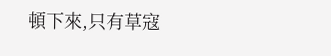頓下來,只有草寇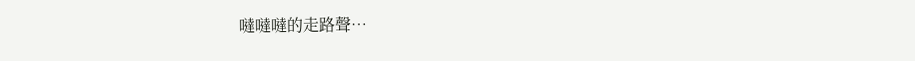噠噠噠的走路聲…